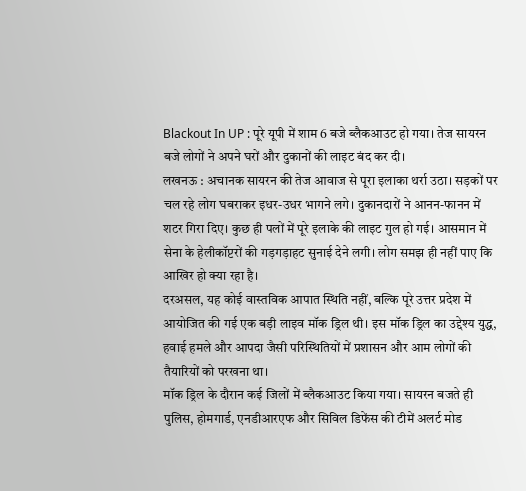Blackout In UP : पूरे यूपी में शाम 6 बजे ब्लैकआउट हो गया। तेज सायरन बजे लोगों ने अपने घरों और दुकानों की लाइट बंद कर दी।
लखनऊ : अचानक सायरन की तेज आवाज से पूरा इलाका थर्रा उठा। सड़कों पर चल रहे लोग घबराकर इधर-उधर भागने लगे। दुकानदारों ने आनन-फानन में शटर गिरा दिए। कुछ ही पलों में पूरे इलाके की लाइट गुल हो गई। आसमान में सेना के हेलीकॉप्टरों की गड़गड़ाहट सुनाई देने लगी। लोग समझ ही नहीं पाए कि आखिर हो क्या रहा है।
दरअसल, यह कोई वास्तविक आपात स्थिति नहीं, बल्कि पूरे उत्तर प्रदेश में आयोजित की गई एक बड़ी लाइव मॉक ड्रिल थी। इस मॉक ड्रिल का उद्देश्य युद्ध, हवाई हमले और आपदा जैसी परिस्थितियों में प्रशासन और आम लोगों की तैयारियों को परखना था।
मॉक ड्रिल के दौरान कई जिलों में ब्लैकआउट किया गया। सायरन बजते ही पुलिस, होमगार्ड, एनडीआरएफ और सिविल डिफेंस की टीमें अलर्ट मोड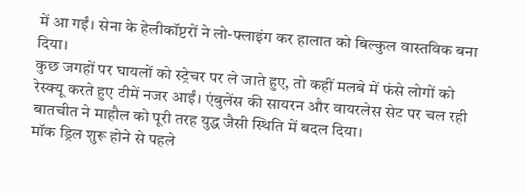में आ गईं। सेना के हेलीकॉप्टरों ने लो-फ्लाइंग कर हालात को बिल्कुल वास्तविक बना दिया।
कुछ जगहों पर घायलों को स्ट्रेचर पर ले जाते हुए, तो कहीं मलबे में फंसे लोगों को रेस्क्यू करते हुए टीमें नजर आईं। एंबुलेंस की सायरन और वायरलेस सेट पर चल रही बातचीत ने माहौल को पूरी तरह युद्ध जैसी स्थिति में बदल दिया।
मॉक ड्रिल शुरू होने से पहले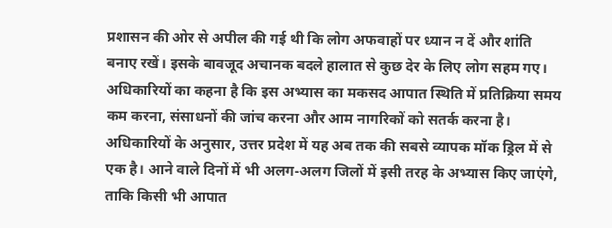प्रशासन की ओर से अपील की गई थी कि लोग अफवाहों पर ध्यान न दें और शांति बनाए रखें। इसके बावजूद अचानक बदले हालात से कुछ देर के लिए लोग सहम गए।
अधिकारियों का कहना है कि इस अभ्यास का मकसद आपात स्थिति में प्रतिक्रिया समय कम करना, संसाधनों की जांच करना और आम नागरिकों को सतर्क करना है।
अधिकारियों के अनुसार, उत्तर प्रदेश में यह अब तक की सबसे व्यापक मॉक ड्रिल में से एक है। आने वाले दिनों में भी अलग-अलग जिलों में इसी तरह के अभ्यास किए जाएंगे, ताकि किसी भी आपात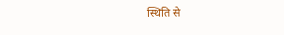स्थिति से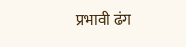प्रभावी ढंग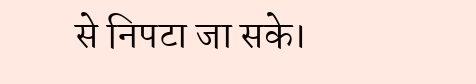से निपटा जा सके।